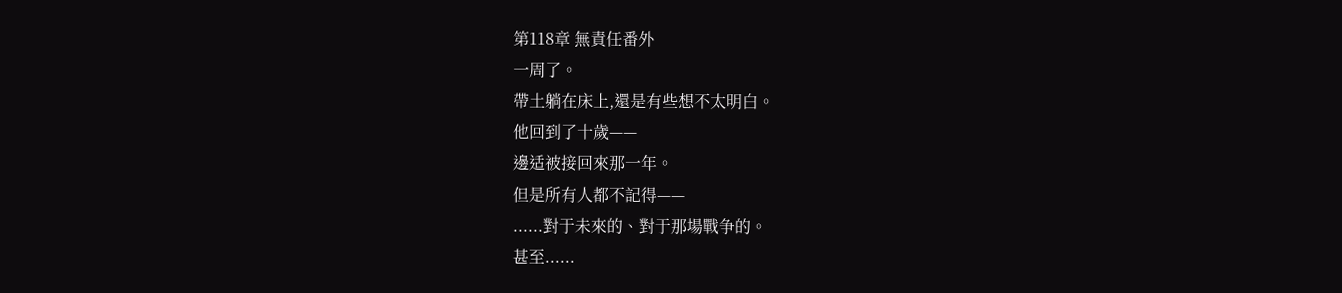第118章 無責任番外
一周了。
帶土躺在床上,還是有些想不太明白。
他回到了十歲——
邊适被接回來那一年。
但是所有人都不記得——
......對于未來的、對于那場戰争的。
甚至......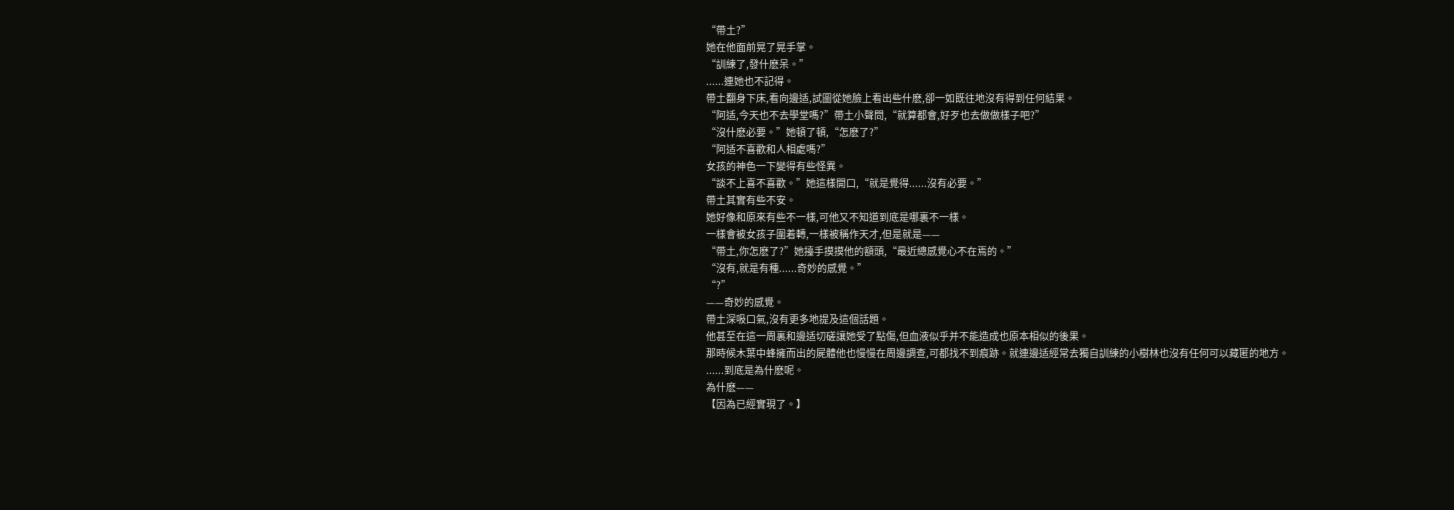“帶土?”
她在他面前晃了晃手掌。
“訓練了,發什麽呆。”
......連她也不記得。
帶土翻身下床,看向邊适,試圖從她臉上看出些什麽,卻一如既往地沒有得到任何結果。
“阿适,今天也不去學堂嗎?”帶土小聲問,“就算都會,好歹也去做做樣子吧?”
“沒什麽必要。”她頓了頓,“怎麽了?”
“阿适不喜歡和人相處嗎?”
女孩的神色一下變得有些怪異。
“談不上喜不喜歡。”她這樣開口,“就是覺得......沒有必要。”
帶土其實有些不安。
她好像和原來有些不一樣,可他又不知道到底是哪裏不一樣。
一樣會被女孩子圍着轉,一樣被稱作天才,但是就是——
“帶土,你怎麽了?”她擡手摸摸他的額頭,“最近總感覺心不在焉的。”
“沒有,就是有種......奇妙的感覺。”
“?”
——奇妙的感覺。
帶土深吸口氣,沒有更多地提及這個話題。
他甚至在這一周裏和邊适切磋讓她受了點傷,但血液似乎并不能造成也原本相似的後果。
那時候木葉中蜂擁而出的屍體他也慢慢在周邊調查,可都找不到痕跡。就連邊适經常去獨自訓練的小樹林也沒有任何可以藏匿的地方。
......到底是為什麽呢。
為什麽——
【因為已經實現了。】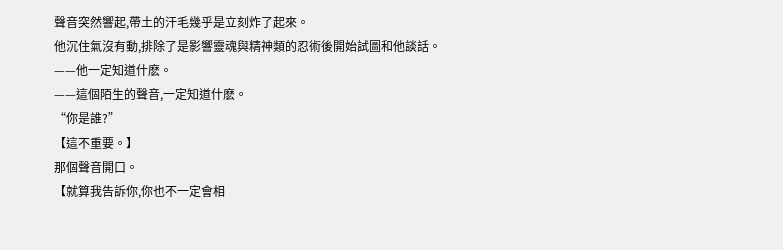聲音突然響起,帶土的汗毛幾乎是立刻炸了起來。
他沉住氣沒有動,排除了是影響靈魂與精神類的忍術後開始試圖和他談話。
——他一定知道什麽。
——這個陌生的聲音,一定知道什麽。
“你是誰?”
【這不重要。】
那個聲音開口。
【就算我告訴你,你也不一定會相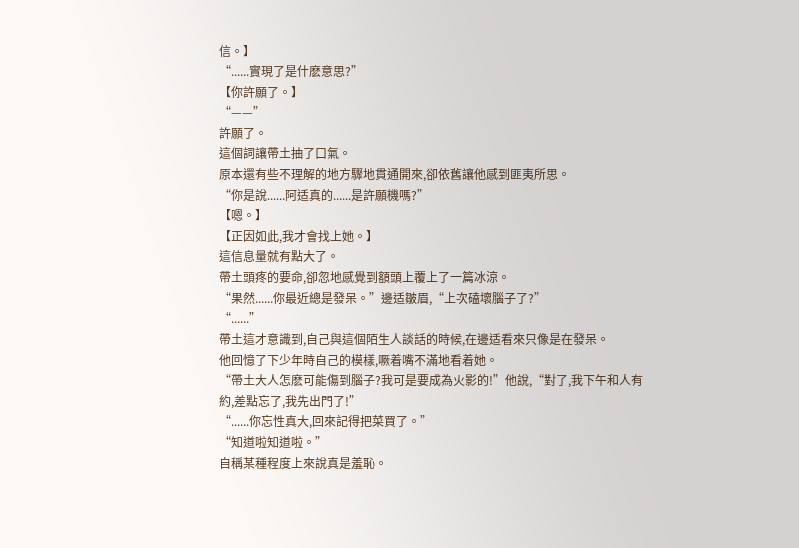信。】
“......實現了是什麽意思?”
【你許願了。】
“——”
許願了。
這個詞讓帶土抽了口氣。
原本還有些不理解的地方驟地貫通開來,卻依舊讓他感到匪夷所思。
“你是說......阿适真的......是許願機嗎?”
【嗯。】
【正因如此,我才會找上她。】
這信息量就有點大了。
帶土頭疼的要命,卻忽地感覺到額頭上覆上了一篇冰涼。
“果然......你最近總是發呆。”邊适皺眉,“上次磕壞腦子了?”
“......”
帶土這才意識到,自己與這個陌生人談話的時候,在邊适看來只像是在發呆。
他回憶了下少年時自己的模樣,噘着嘴不滿地看着她。
“帶土大人怎麽可能傷到腦子?我可是要成為火影的!”他說,“對了,我下午和人有約,差點忘了,我先出門了!”
“......你忘性真大,回來記得把菜買了。”
“知道啦知道啦。”
自稱某種程度上來說真是羞恥。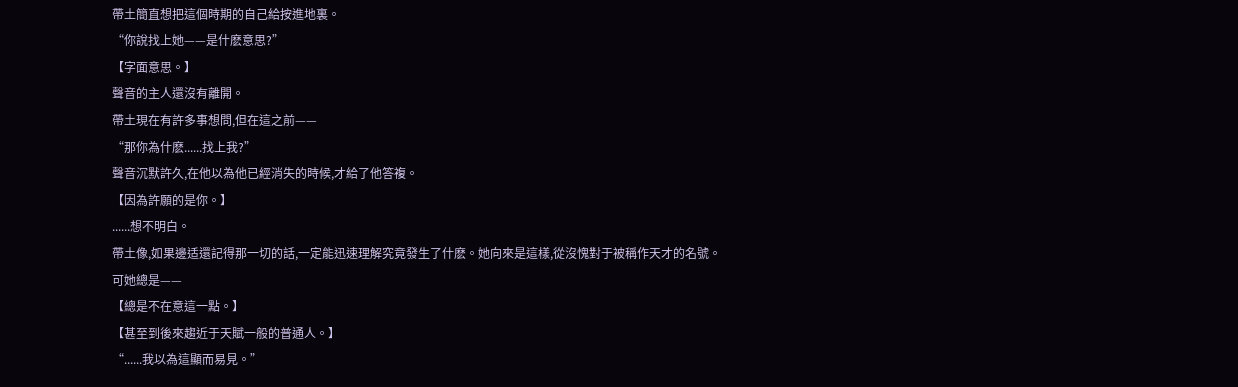帶土簡直想把這個時期的自己給按進地裏。
“你說找上她——是什麽意思?”
【字面意思。】
聲音的主人還沒有離開。
帶土現在有許多事想問,但在這之前——
“那你為什麽......找上我?”
聲音沉默許久,在他以為他已經消失的時候,才給了他答複。
【因為許願的是你。】
......想不明白。
帶土像,如果邊适還記得那一切的話,一定能迅速理解究竟發生了什麽。她向來是這樣,從沒愧對于被稱作天才的名號。
可她總是——
【總是不在意這一點。】
【甚至到後來趨近于天賦一般的普通人。】
“......我以為這顯而易見。”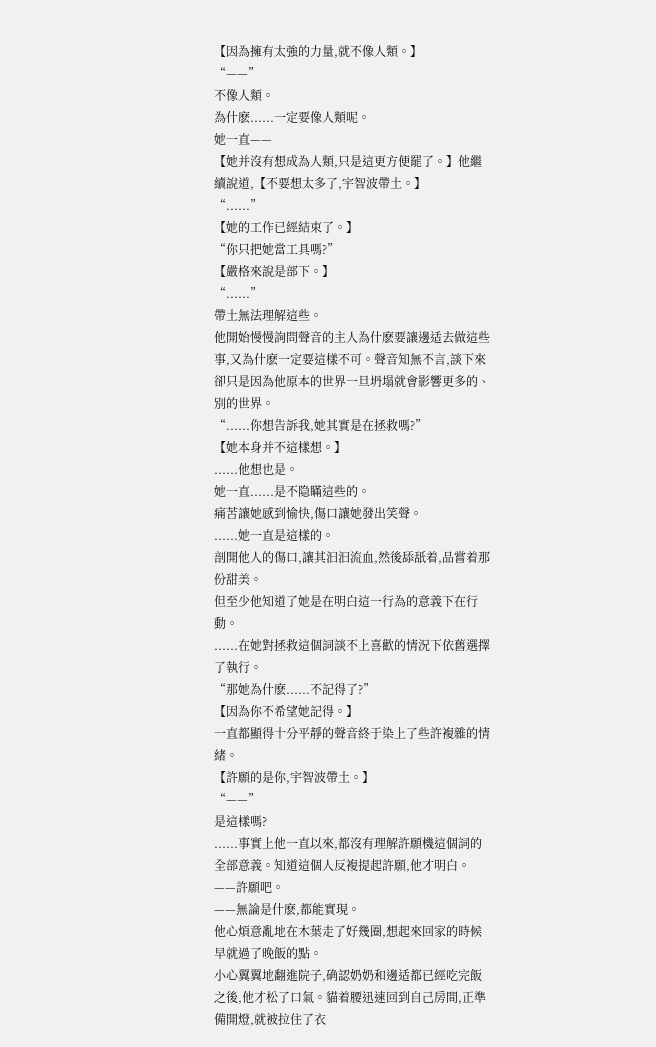【因為擁有太強的力量,就不像人類。】
“——”
不像人類。
為什麽......一定要像人類呢。
她一直——
【她并沒有想成為人類,只是這更方便罷了。】他繼續說道,【不要想太多了,宇智波帶土。】
“......”
【她的工作已經結束了。】
“你只把她當工具嗎?”
【嚴格來說是部下。】
“......”
帶土無法理解這些。
他開始慢慢詢問聲音的主人為什麽要讓邊适去做這些事,又為什麽一定要這樣不可。聲音知無不言,談下來卻只是因為他原本的世界一旦坍塌就會影響更多的、別的世界。
“......你想告訴我,她其實是在拯救嗎?”
【她本身并不這樣想。】
......他想也是。
她一直......是不隐瞞這些的。
痛苦讓她感到愉快,傷口讓她發出笑聲。
......她一直是這樣的。
剖開他人的傷口,讓其汩汩流血,然後舔舐着,品嘗着那份甜美。
但至少他知道了她是在明白這一行為的意義下在行動。
......在她對拯救這個詞談不上喜歡的情況下依舊選擇了執行。
“那她為什麽......不記得了?”
【因為你不希望她記得。】
一直都顯得十分平靜的聲音終于染上了些許複雜的情緒。
【許願的是你,宇智波帶土。】
“——”
是這樣嗎?
......事實上他一直以來,都沒有理解許願機這個詞的全部意義。知道這個人反複提起許願,他才明白。
——許願吧。
——無論是什麽,都能實現。
他心煩意亂地在木葉走了好幾圈,想起來回家的時候早就過了晚飯的點。
小心翼翼地翻進院子,确認奶奶和邊适都已經吃完飯之後,他才松了口氣。貓着腰迅速回到自己房間,正準備開燈,就被拉住了衣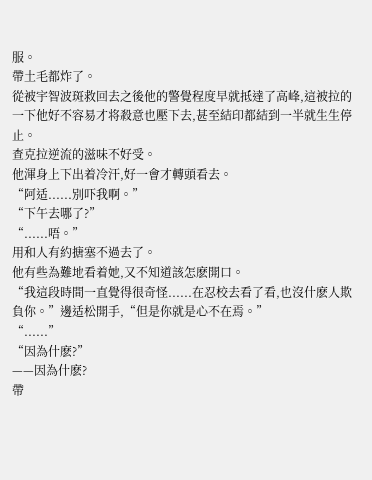服。
帶土毛都炸了。
從被宇智波斑救回去之後他的警覺程度早就抵達了高峰,這被拉的一下他好不容易才将殺意也壓下去,甚至結印都結到一半就生生停止。
查克拉逆流的滋味不好受。
他渾身上下出着冷汗,好一會才轉頭看去。
“阿适......別吓我啊。”
“下午去哪了?”
“......唔。”
用和人有約搪塞不過去了。
他有些為難地看着她,又不知道該怎麽開口。
“我這段時間一直覺得很奇怪......在忍校去看了看,也沒什麽人欺負你。”邊适松開手,“但是你就是心不在焉。”
“......”
“因為什麽?”
——因為什麽?
帶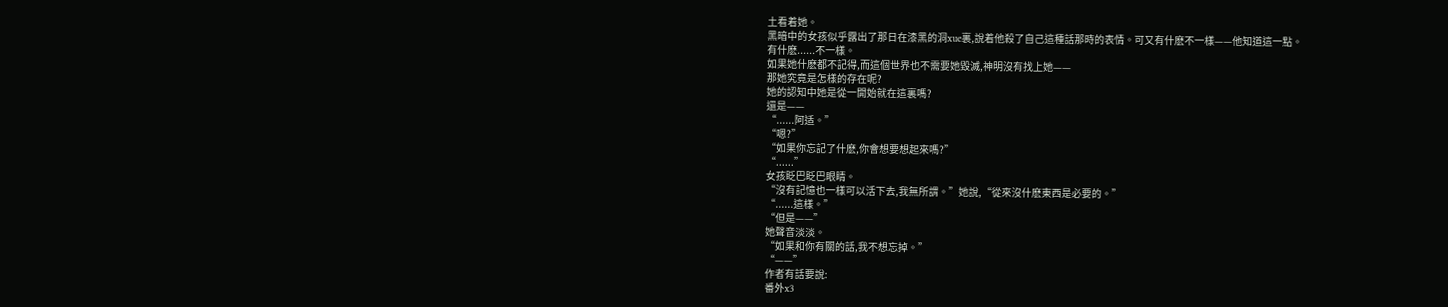土看着她。
黑暗中的女孩似乎露出了那日在漆黑的洞xue裏,說着他殺了自己這種話那時的表情。可又有什麽不一樣——他知道這一點。
有什麽......不一樣。
如果她什麽都不記得,而這個世界也不需要她毀滅,神明沒有找上她——
那她究竟是怎樣的存在呢?
她的認知中她是從一開始就在這裏嗎?
還是——
“......阿适。”
“嗯?”
“如果你忘記了什麽,你會想要想起來嗎?”
“......”
女孩眨巴眨巴眼睛。
“沒有記憶也一樣可以活下去,我無所謂。”她說,“從來沒什麽東西是必要的。”
“......這樣。”
“但是——”
她聲音淡淡。
“如果和你有關的話,我不想忘掉。”
“——”
作者有話要說:
番外x3